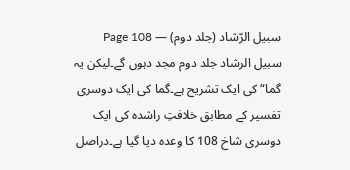سبیل الرّشاد (جلد دوم) — Page 108
سبیل الرشاد جلد دوم مجد دہوں گے۔لیکن یہ گما“ کی ایک تشریح ہے۔گما کی ایک دوسری تفسیر کے مطابق خلافتِ راشدہ کی ایک دوسری شاخ 108 کا وعدہ دیا گیا ہے۔دراصل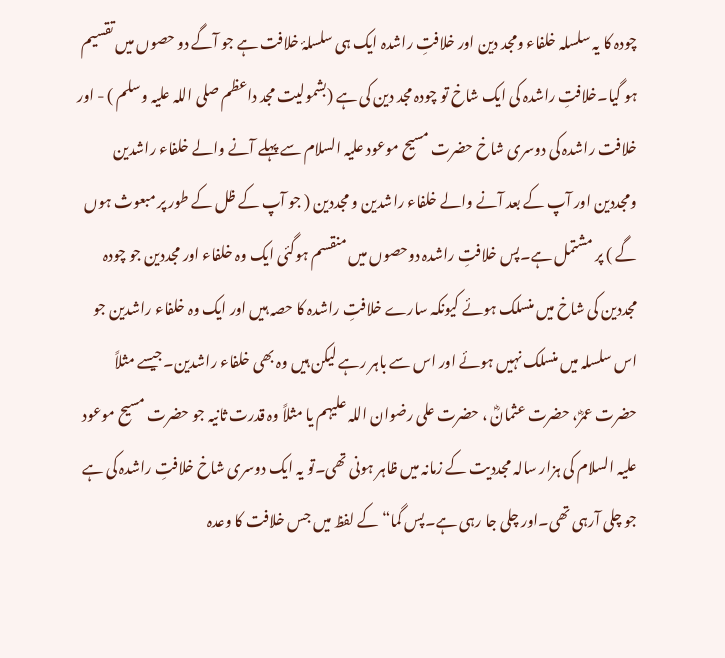چودہ کا یہ سلسلہ خلفاء ومجد دین اور خلافتِ راشدہ ایک ہی سلسلۂ خلافت ہے جو آگے دو حصوں میں تقسیم ہو گیا۔خلافتِ راشدہ کی ایک شاخ تو چودہ مجد دین کی ہے (بشمولیت مجد داعظم صلی اللہ علیہ وسلم ) - اور خلافت راشدہ کی دوسری شاخ حضرت مسیح موعود علیہ السلام سے پہلے آنے والے خلفاء راشدین ومجددین اور آپ کے بعد آنے والے خلفاء راشدین و مجددین ( جو آپ کے ظل کے طور پر مبعوث ہوں گے ) پر مشتمل ہے۔پس خلافتِ راشدہ دوحصوں میں منقسم ہوگئی ایک وہ خلفاء اور مجددین جو چودہ مجددین کی شاخ میں منسلک ہوئے کیونکہ سارے خلافتِ راشدہ کا حصہ ہیں اور ایک وہ خلفاء راشدین جو اس سلسلہ میں منسلک نہیں ہوئے اور اس سے باہر رہے لیکن ہیں وہ بھی خلفاء راشدین۔جیسے مثلاً حضرت عمرؓ، حضرت عثمانؓ ، حضرت علی رضوان اللہ علیہم یا مثلاً وہ قدرت ثانیہ جو حضرت مسیح موعود علیہ السلام کی ہزار سالہ مجددیت کے زمانہ میں ظاہر ہونی تھی۔تو یہ ایک دوسری شاخ خلافتِ راشدہ کی ہے جو چلی آرہی تھی۔اور چلی جا رہی ہے۔پس گما“ کے لفظ میں جس خلافت کا وعدہ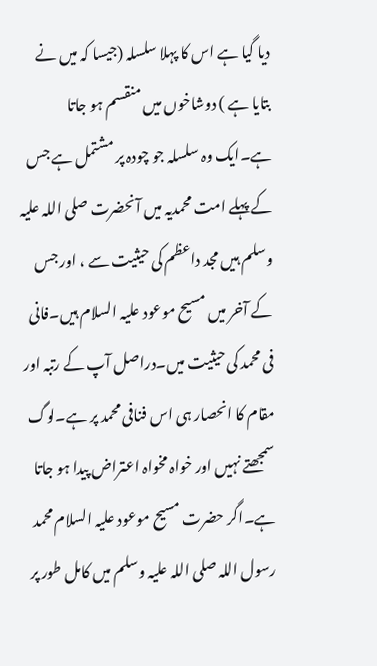دیا گیا ہے اس کا پہلا سلسلہ (جیسا کہ میں نے بتایا ہے ) دوشاخوں میں منقسم ہو جاتا ہے۔ایک وہ سلسلہ جو چودہ پر مشتمل ہے جس کے پہلے امت محمدیہ میں آنحضرت صلی اللہ علیہ وسلم ہیں مجد داعظم کی حیثیت سے ، اور جس کے آخر میں مسیح موعود علیہ السلام ہیں۔فانی فی محمد کی حیثیت میں۔دراصل آپ کے رتبہ اور مقام کا انحصار ہی اس فنافی محمد پر ہے۔لوگ سمجھتے نہیں اور خواہ مخواہ اعتراض پیدا ہو جاتا ہے۔اگر حضرت مسیح موعود علیہ السلام محمد رسول اللہ صلی اللہ علیہ وسلم میں کامل طور پر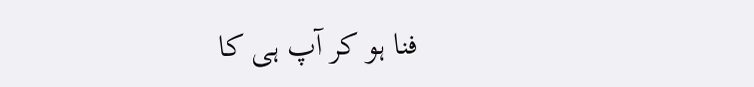فنا ہو کر آپ ہی کا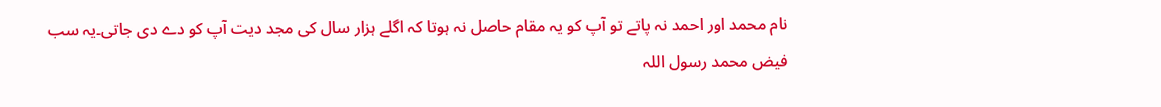نام محمد اور احمد نہ پاتے تو آپ کو یہ مقام حاصل نہ ہوتا کہ اگلے ہزار سال کی مجد دیت آپ کو دے دی جاتی۔یہ سب فیض محمد رسول اللہ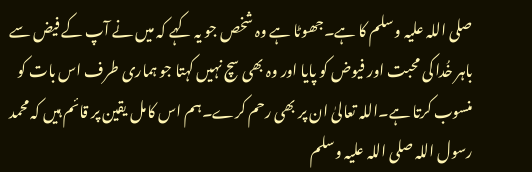صلی اللہ علیہ وسلم کا ہے۔جھوٹا ہے وہ شخص جو یہ کہے کہ میں نے آپ کے فیض سے باہر خُدا کی محبت اور فیوض کو پایا اور وہ بھی سچ نہیں کہتا جو ہماری طرف اس بات کو منسوب کرتا ہے۔اللہ تعالیٰ ان پر بھی رحم کرے۔ہم اس کامل یقین پر قائم ہیں کہ محمد رسول اللہ صلی اللہ علیہ وسلم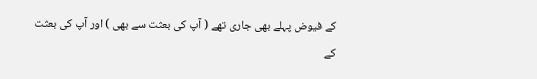کے فیوض پہلے بھی جاری تھے ( آپ کی بعثت سے بھی ) اور آپ کی بعثت کے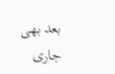بعد بھی جاری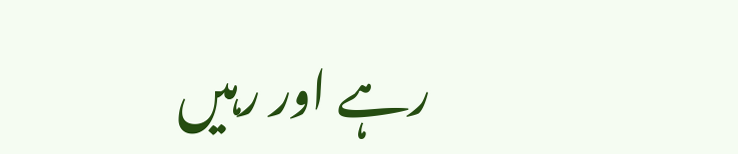رہے اور رہیں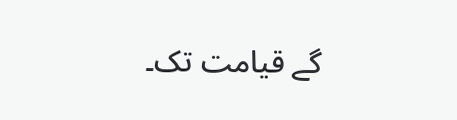گے قیامت تک۔